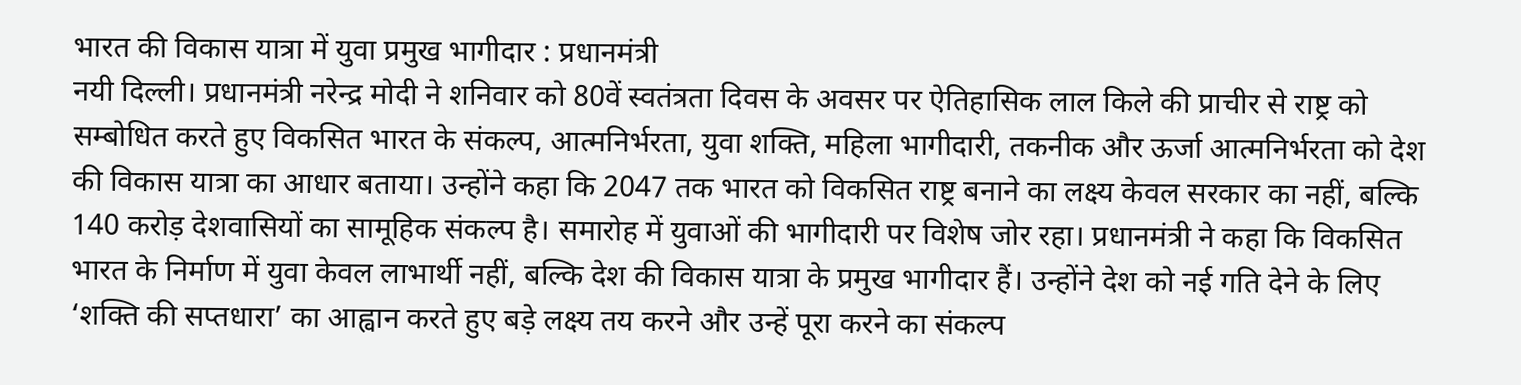भारत की विकास यात्रा में युवा प्रमुख भागीदार : प्रधानमंत्री
नयी दिल्ली। प्रधानमंत्री नरेन्द्र मोदी ने शनिवार को 80वें स्वतंत्रता दिवस के अवसर पर ऐतिहासिक लाल किले की प्राचीर से राष्ट्र को सम्बोधित करते हुए विकसित भारत के संकल्प, आत्मनिर्भरता, युवा शक्ति, महिला भागीदारी, तकनीक और ऊर्जा आत्मनिर्भरता को देश की विकास यात्रा का आधार बताया। उन्होंने कहा कि 2047 तक भारत को विकसित राष्ट्र बनाने का लक्ष्य केवल सरकार का नहीं, बल्कि 140 करोड़ देशवासियों का सामूहिक संकल्प है। समारोह में युवाओं की भागीदारी पर विशेष जोर रहा। प्रधानमंत्री ने कहा कि विकसित भारत के निर्माण में युवा केवल लाभार्थी नहीं, बल्कि देश की विकास यात्रा के प्रमुख भागीदार हैं। उन्होंने देश को नई गति देने के लिए ‘शक्ति की सप्तधारा’ का आह्वान करते हुए बड़े लक्ष्य तय करने और उन्हें पूरा करने का संकल्प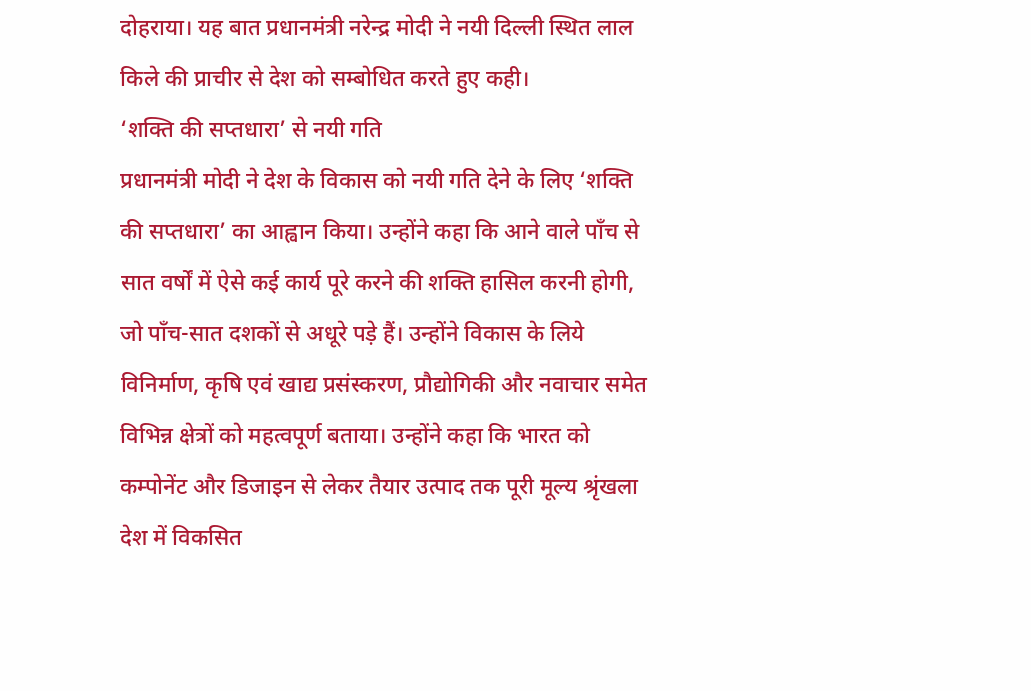दोहराया। यह बात प्रधानमंत्री नरेन्द्र मोदी ने नयी दिल्ली स्थित लाल किले की प्राचीर से देश को सम्बोधित करते हुए कही।
‘शक्ति की सप्तधारा’ से नयी गति
प्रधानमंत्री मोदी ने देश के विकास को नयी गति देने के लिए ‘शक्ति की सप्तधारा’ का आह्वान किया। उन्होंने कहा कि आने वाले पाँच से सात वर्षों में ऐसे कई कार्य पूरे करने की शक्ति हासिल करनी होगी, जो पाँच-सात दशकों से अधूरे पड़े हैं। उन्होंने विकास के लिये विनिर्माण, कृषि एवं खाद्य प्रसंस्करण, प्रौद्योगिकी और नवाचार समेत विभिन्न क्षेत्रों को महत्वपूर्ण बताया। उन्होंने कहा कि भारत को कम्पोनेंट और डिजाइन से लेकर तैयार उत्पाद तक पूरी मूल्य श्रृंखला देश में विकसित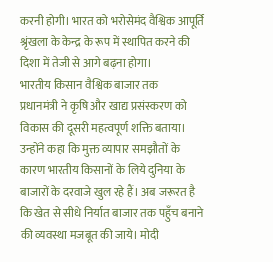करनी होगी। भारत को भरोसेमंद वैश्विक आपूर्ति श्रृंखला के केन्द्र के रूप में स्थापित करने की दिशा में तेजी से आगे बढ़ना होगा।
भारतीय किसान वैश्विक बाजार तक
प्रधानमंत्री ने कृषि और खाद्य प्रसंस्करण को विकास की दूसरी महत्वपूर्ण शक्ति बताया। उन्होंने कहा कि मुक्त व्यापार समझौतों के कारण भारतीय किसानों के लिये दुनिया के बाजारों के दरवाजे खुल रहे हैं। अब जरूरत है कि खेत से सीधे निर्यात बाजार तक पहुँच बनाने की व्यवस्था मजबूत की जाये। मोदी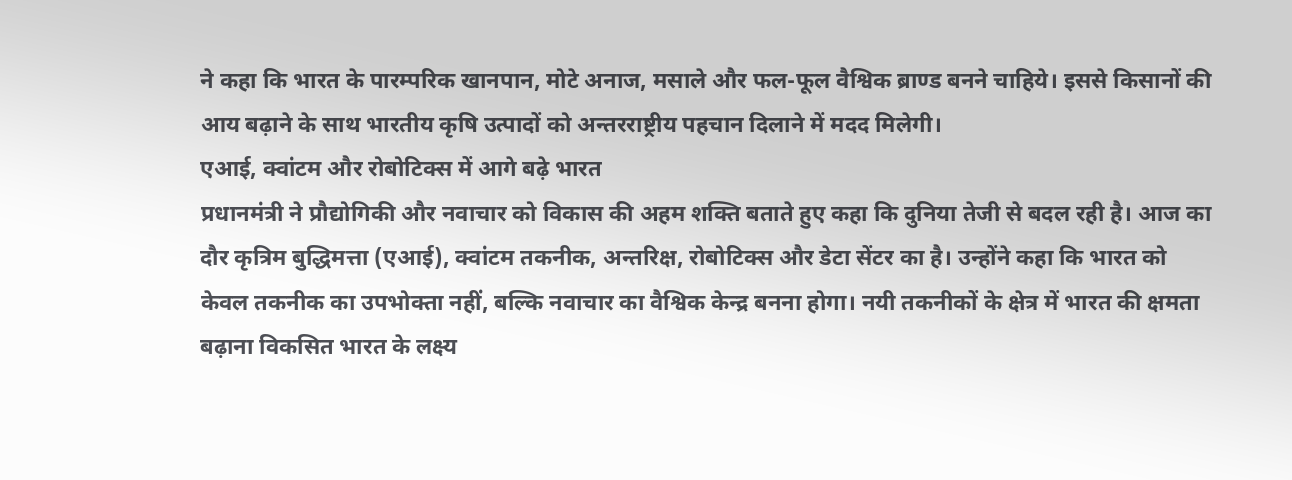ने कहा कि भारत के पारम्परिक खानपान, मोटे अनाज, मसाले और फल-फूल वैश्विक ब्राण्ड बनने चाहिये। इससे किसानों की आय बढ़ाने के साथ भारतीय कृषि उत्पादों को अन्तरराष्ट्रीय पहचान दिलाने में मदद मिलेगी।
एआई, क्वांटम और रोबोटिक्स में आगे बढ़े भारत
प्रधानमंत्री ने प्रौद्योगिकी और नवाचार को विकास की अहम शक्ति बताते हुए कहा कि दुनिया तेजी से बदल रही है। आज का दौर कृत्रिम बुद्धिमत्ता (एआई), क्वांटम तकनीक, अन्तरिक्ष, रोबोटिक्स और डेटा सेंटर का है। उन्होंने कहा कि भारत को केवल तकनीक का उपभोक्ता नहीं, बल्कि नवाचार का वैश्विक केन्द्र बनना होगा। नयी तकनीकों के क्षेत्र में भारत की क्षमता बढ़ाना विकसित भारत के लक्ष्य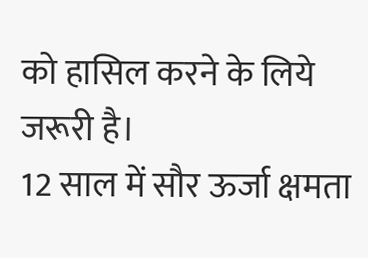को हासिल करने के लिये जरूरी है।
12 साल में सौर ऊर्जा क्षमता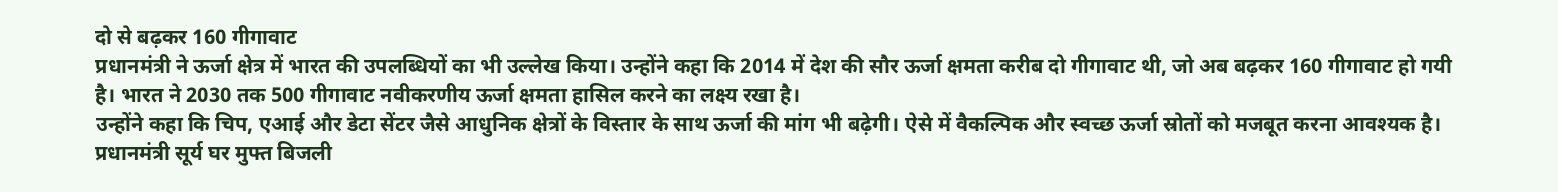दो से बढ़कर 160 गीगावाट
प्रधानमंत्री ने ऊर्जा क्षेत्र में भारत की उपलब्धियों का भी उल्लेख किया। उन्होंने कहा कि 2014 में देश की सौर ऊर्जा क्षमता करीब दो गीगावाट थी, जो अब बढ़कर 160 गीगावाट हो गयी है। भारत ने 2030 तक 500 गीगावाट नवीकरणीय ऊर्जा क्षमता हासिल करने का लक्ष्य रखा है।
उन्होंने कहा कि चिप, एआई और डेटा सेंटर जैसे आधुनिक क्षेत्रों के विस्तार के साथ ऊर्जा की मांग भी बढ़ेगी। ऐसे में वैकल्पिक और स्वच्छ ऊर्जा स्रोतों को मजबूत करना आवश्यक है। प्रधानमंत्री सूर्य घर मुफ्त बिजली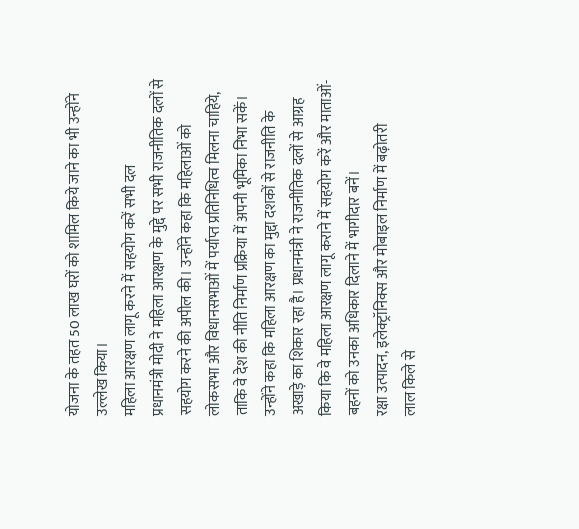योजना के तहत 50 लाख घरों को शामिल किये जाने का भी उन्होंने उल्लेख किया।
महिला आरक्षण लागू करने में सहयोग करें सभी दल
प्रधानमंत्री मोदी ने महिला आरक्षण के मुद्दे पर सभी राजनीतिक दलों से सहयोग करने की अपील की। उन्होंने कहा कि महिलाओं को लोकसभा और विधानसभाओं में पर्याप्त प्रतिनिधित्व मिलना चाहिये, ताकि वे देश की नीति निर्माण प्रक्रिया में अपनी भूमिका निभा सकें। उन्होंने कहा कि महिला आरक्षण का मुद्दा दशकों से राजनीति के अखाड़े का शिकार रहा है। प्रधानमंत्री ने राजनीतिक दलों से आग्रह किया कि वे महिला आरक्षण लागू कराने में सहयोग करें और माताओं-बहनों को उनका अधिकार दिलाने में भागीदार बनें।
रक्षा उत्पादन, इलेक्ट्रॉनिक्स और मोबाइल निर्माण में बढ़ोतरी
लाल किले से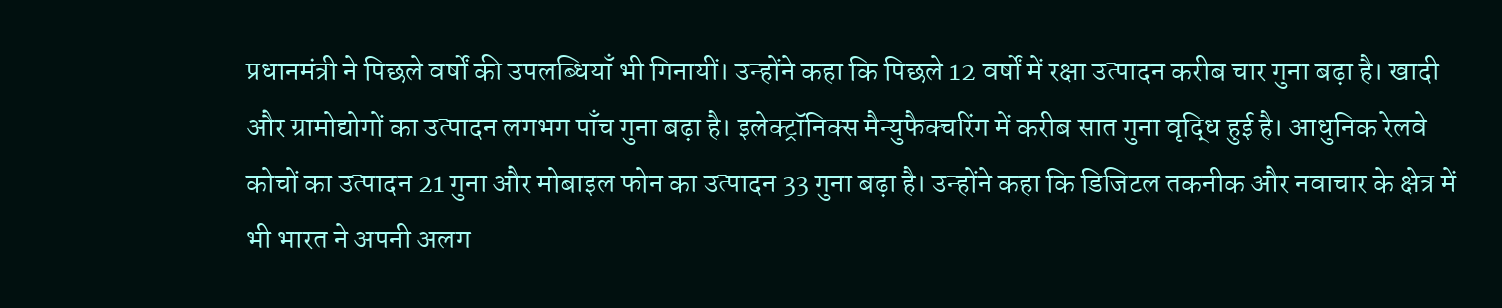प्रधानमंत्री ने पिछले वर्षों की उपलब्धियाँ भी गिनायीं। उन्होंने कहा कि पिछले 12 वर्षों में रक्षा उत्पादन करीब चार गुना बढ़ा है। खादी और ग्रामोद्योगों का उत्पादन लगभग पाँच गुना बढ़ा है। इलेक्ट्रॉनिक्स मैन्युफैक्चरिंग में करीब सात गुना वृद्धि हुई है। आधुनिक रेलवे कोचों का उत्पादन 21 गुना और मोबाइल फोन का उत्पादन 33 गुना बढ़ा है। उन्होंने कहा कि डिजिटल तकनीक और नवाचार के क्षेत्र में भी भारत ने अपनी अलग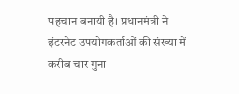पहचान बनायी है। प्रधानमंत्री ने इंटरनेट उपयोगकर्ताओं की संख्या में करीब चार गुना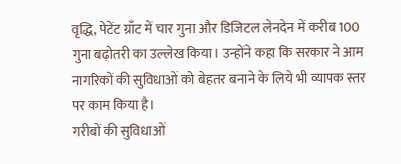वृद्धि, पेटेंट ग्राँट में चार गुना और डिजिटल लेनदेन में करीब 100 गुना बढ़ोतरी का उल्लेख किया। उन्होंने कहा कि सरकार ने आम नागरिकों की सुविधाओं को बेहतर बनाने के लिये भी व्यापक स्तर पर काम किया है।
गरीबों की सुविधाओं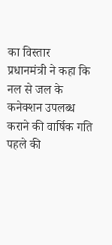का विस्तार
प्रधानमंत्री ने कहा कि नल से जल के कनेक्शन उपलब्ध कराने की वार्षिक गति पहले की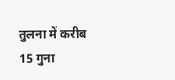तुलना में करीब 15 गुना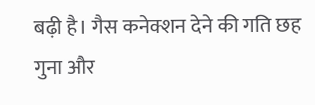बढ़ी है। गैस कनेक्शन देने की गति छह गुना और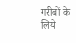गरीबों के लिये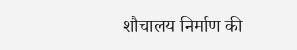शौचालय निर्माण की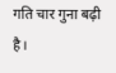गति चार गुना बढ़ी है।